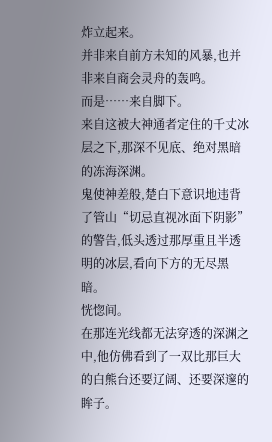炸立起来。
并非来自前方未知的风暴,也并非来自商会灵舟的轰鸣。
而是……来自脚下。
来自这被大神通者定住的千丈冰层之下,那深不见底、绝对黑暗的冻海深渊。
鬼使神差般,楚白下意识地违背了管山“切忌直视冰面下阴影”的警告,低头透过那厚重且半透明的冰层,看向下方的无尽黑暗。
恍惚间。
在那连光线都无法穿透的深渊之中,他仿佛看到了一双比那巨大的白熊台还要辽阔、还要深邃的眸子。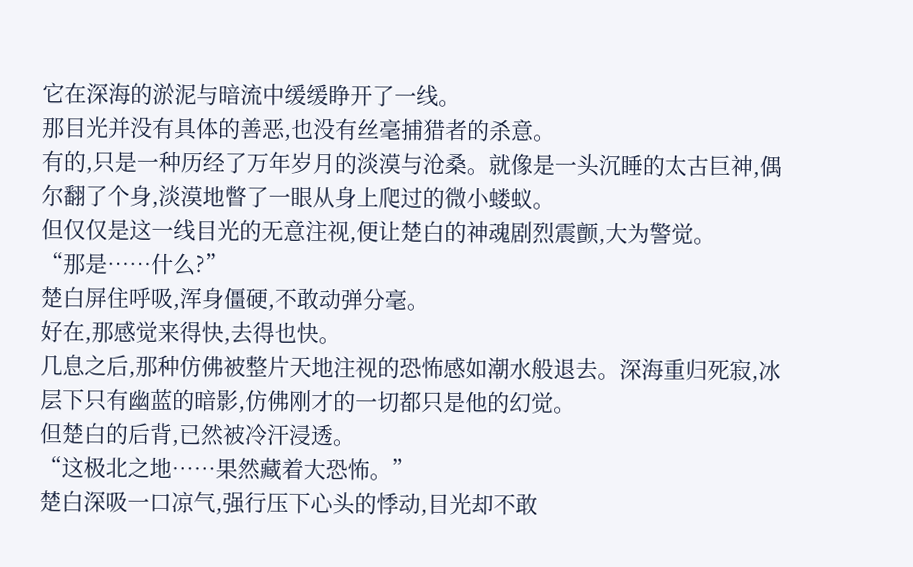它在深海的淤泥与暗流中缓缓睁开了一线。
那目光并没有具体的善恶,也没有丝毫捕猎者的杀意。
有的,只是一种历经了万年岁月的淡漠与沧桑。就像是一头沉睡的太古巨神,偶尔翻了个身,淡漠地瞥了一眼从身上爬过的微小蝼蚁。
但仅仅是这一线目光的无意注视,便让楚白的神魂剧烈震颤,大为警觉。
“那是……什么?”
楚白屏住呼吸,浑身僵硬,不敢动弹分毫。
好在,那感觉来得快,去得也快。
几息之后,那种仿佛被整片天地注视的恐怖感如潮水般退去。深海重归死寂,冰层下只有幽蓝的暗影,仿佛刚才的一切都只是他的幻觉。
但楚白的后背,已然被冷汗浸透。
“这极北之地……果然藏着大恐怖。”
楚白深吸一口凉气,强行压下心头的悸动,目光却不敢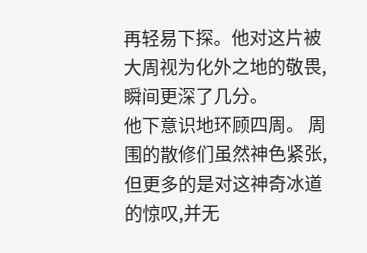再轻易下探。他对这片被大周视为化外之地的敬畏,瞬间更深了几分。
他下意识地环顾四周。 周围的散修们虽然神色紧张,但更多的是对这神奇冰道的惊叹,并无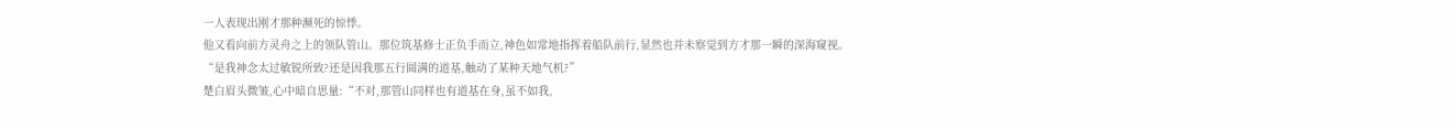一人表现出刚才那种濒死的惊悸。
他又看向前方灵舟之上的领队管山。那位筑基修士正负手而立,神色如常地指挥着船队前行,显然也并未察觉到方才那一瞬的深海窥视。
“是我神念太过敏锐所致?还是因我那五行圆满的道基,触动了某种天地气机?”
楚白眉头微皱,心中暗自思量:“不对,那管山同样也有道基在身,虽不如我,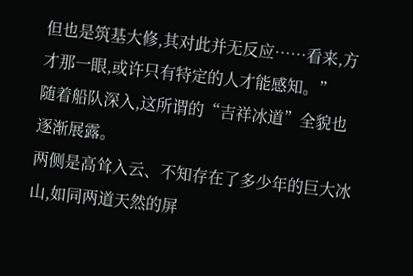但也是筑基大修,其对此并无反应……看来,方才那一眼,或许只有特定的人才能感知。”
随着船队深入,这所谓的“吉祥冰道”全貌也逐渐展露。
两侧是高耸入云、不知存在了多少年的巨大冰山,如同两道天然的屏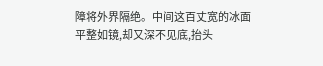障将外界隔绝。中间这百丈宽的冰面平整如镜,却又深不见底,抬头